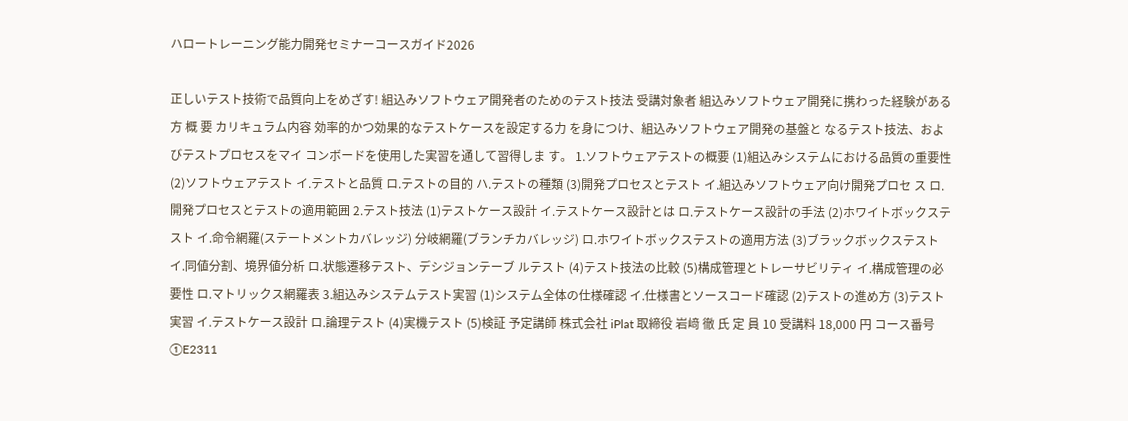ハロートレーニング能力開発セミナーコースガイド2026

正しいテスト技術で品質向上をめざす! 組込みソフトウェア開発者のためのテスト技法 受講対象者 組込みソフトウェア開発に携わった経験がある方 概 要 カリキュラム内容 効率的かつ効果的なテストケースを設定する力 を身につけ、組込みソフトウェア開発の基盤と なるテスト技法、およびテストプロセスをマイ コンボードを使用した実習を通して習得しま す。 1.ソフトウェアテストの概要 (1)組込みシステムにおける品質の重要性 (2)ソフトウェアテスト イ.テストと品質 ロ.テストの目的 ハ.テストの種類 (3)開発プロセスとテスト イ.組込みソフトウェア向け開発プロセ ス ロ.開発プロセスとテストの適用範囲 2.テスト技法 (1)テストケース設計 イ.テストケース設計とは ロ.テストケース設計の手法 (2)ホワイトボックステスト イ.命令網羅(ステートメントカバレッジ) 分岐網羅(ブランチカバレッジ) ロ.ホワイトボックステストの適用方法 (3)ブラックボックステスト イ.同値分割、境界値分析 ロ.状態遷移テスト、デシジョンテーブ ルテスト (4)テスト技法の比較 (5)構成管理とトレーサビリティ イ.構成管理の必要性 ロ.マトリックス網羅表 3.組込みシステムテスト実習 (1)システム全体の仕様確認 イ.仕様書とソースコード確認 (2)テストの進め方 (3)テスト実習 イ.テストケース設計 ロ.論理テスト (4)実機テスト (5)検証 予定講師 株式会社 iPlat 取締役 岩﨑 徹 氏 定 員 10 受講料 18,000 円 コース番号 ①E2311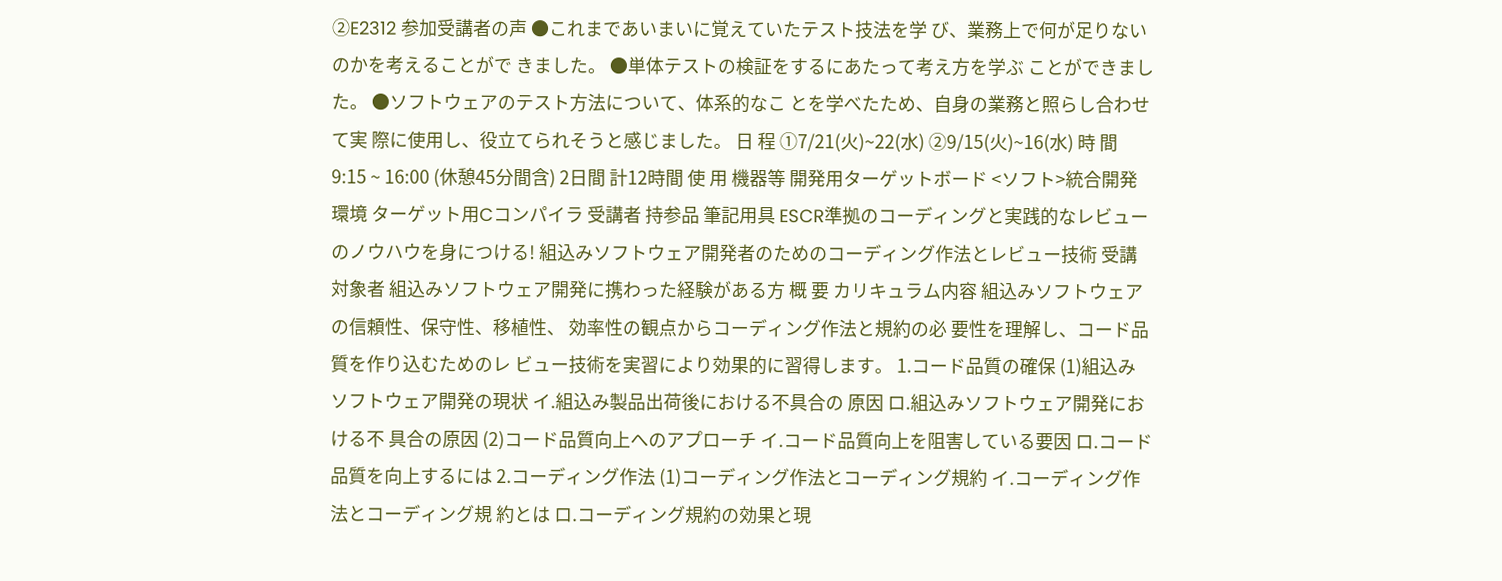②E2312 参加受講者の声 ●これまであいまいに覚えていたテスト技法を学 び、業務上で何が足りないのかを考えることがで きました。 ●単体テストの検証をするにあたって考え方を学ぶ ことができました。 ●ソフトウェアのテスト方法について、体系的なこ とを学べたため、自身の業務と照らし合わせて実 際に使用し、役立てられそうと感じました。 日 程 ①7/21(火)~22(水) ②9/15(火)~16(水) 時 間 9:15 ~ 16:00 (休憩45分間含) 2日間 計12時間 使 用 機器等 開発用ターゲットボード <ソフト>統合開発環境 ターゲット用Cコンパイラ 受講者 持参品 筆記用具 ESCR準拠のコーディングと実践的なレビューのノウハウを身につける! 組込みソフトウェア開発者のためのコーディング作法とレビュー技術 受講対象者 組込みソフトウェア開発に携わった経験がある方 概 要 カリキュラム内容 組込みソフトウェアの信頼性、保守性、移植性、 効率性の観点からコーディング作法と規約の必 要性を理解し、コード品質を作り込むためのレ ビュー技術を実習により効果的に習得します。 1.コード品質の確保 (1)組込みソフトウェア開発の現状 イ.組込み製品出荷後における不具合の 原因 ロ.組込みソフトウェア開発における不 具合の原因 (2)コード品質向上へのアプローチ イ.コード品質向上を阻害している要因 ロ.コード品質を向上するには 2.コーディング作法 (1)コーディング作法とコーディング規約 イ.コーディング作法とコーディング規 約とは ロ.コーディング規約の効果と現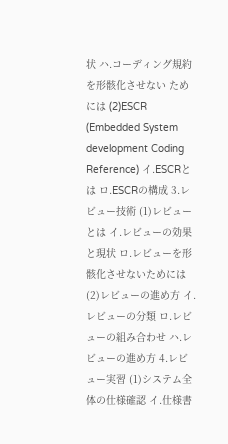状 ハ.コーディング規約を形骸化させない ためには (2)ESCR (Embedded System development Coding Reference) イ.ESCRとは ロ.ESCRの構成 3.レビュー技術 (1)レビューとは イ.レビューの効果と現状 ロ.レビューを形骸化させないためには (2)レビューの進め方 イ.レビューの分類 ロ.レビューの組み合わせ ハ.レビューの進め方 4.レビュー実習 (1)システム全体の仕様確認 イ.仕様書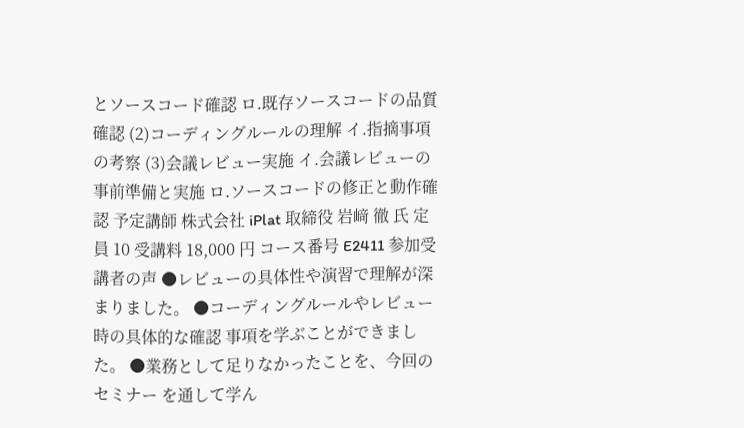とソースコード確認 ロ.既存ソースコードの品質確認 (2)コーディングルールの理解 イ.指摘事項の考察 (3)会議レビュー実施 イ.会議レビューの事前準備と実施 ロ.ソースコードの修正と動作確認 予定講師 株式会社 iPlat 取締役 岩﨑 徹 氏 定 員 10 受講料 18,000 円 コース番号 E2411 参加受講者の声 ●レビューの具体性や演習で理解が深まりました。 ●コーディングルールやレビュー時の具体的な確認 事項を学ぶことができました。 ●業務として足りなかったことを、今回のセミナー を通して学ん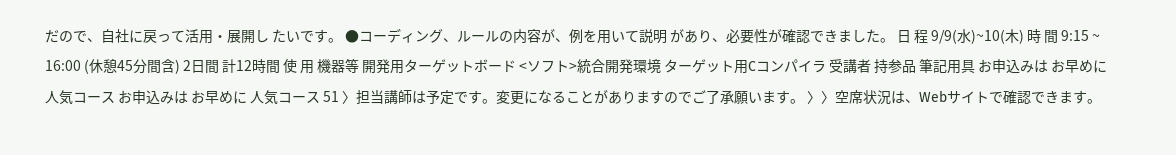だので、自社に戻って活用・展開し たいです。 ●コーディング、ルールの内容が、例を用いて説明 があり、必要性が確認できました。 日 程 9/9(水)~10(木) 時 間 9:15 ~ 16:00 (休憩45分間含) 2日間 計12時間 使 用 機器等 開発用ターゲットボード <ソフト>統合開発環境 ターゲット用Cコンパイラ 受講者 持参品 筆記用具 お申込みは お早めに 人気コース お申込みは お早めに 人気コース 51 〉担当講師は予定です。変更になることがありますのでご了承願います。 〉〉空席状況は、Webサイトで確認できます。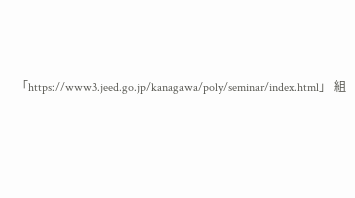「https://www3.jeed.go.jp/kanagawa/poly/seminar/index.html」 組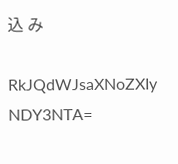込 み

RkJQdWJsaXNoZXIy NDY3NTA=